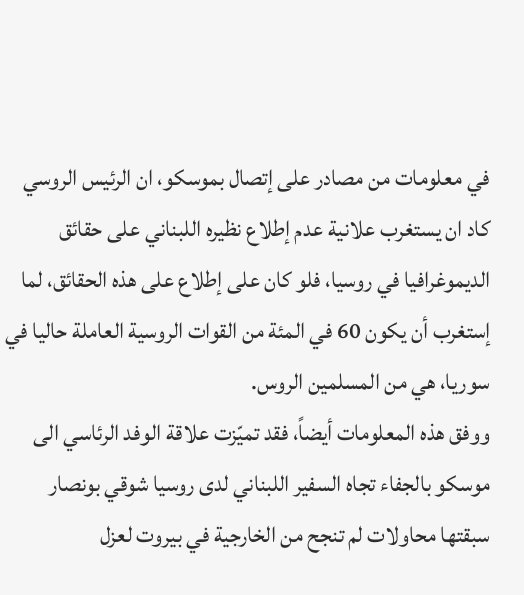في معلومات من مصادر على إتصال بموسكو، ان الرئيس الروسي كاد ان يستغرب علانية عدم إطلاع نظيره اللبناني على حقائق الديموغرافيا في روسيا، فلو كان على إطلاع على هذه الحقائق، لما إستغرب أن يكون 60 في المئة من القوات الروسية العاملة حاليا في سوريا، هي من المسلمين الروس.
ووفق هذه المعلومات أيضاً، فقد تميّزت علاقة الوفد الرئاسي الى موسكو بالجفاء تجاه السفير اللبناني لدى روسيا شوقي بونصار سبقتها محاولات لم تنجح من الخارجية في بيروت لعزل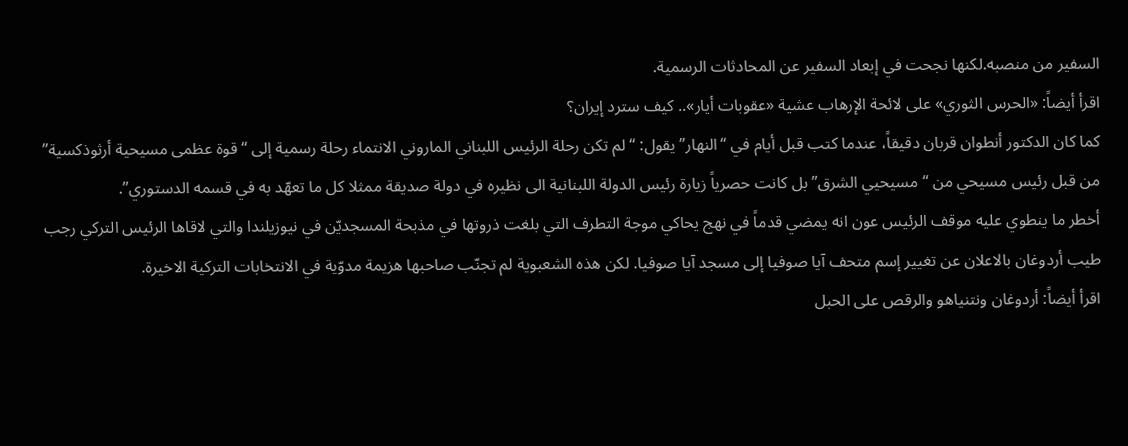السفير من منصبه.لكنها نجحت في إبعاد السفير عن المحادثات الرسمية.
اقرأ أيضاً: «الحرس الثوري» على لائحة الإرهاب عشية «عقوبات أيار».. كيف سترد إيران؟
كما كان الدكتور أنطوان قربان دقيقاً، عندما كتب قبل أيام في “النهار” يقول: “لم تكن رحلة الرئيس اللبناني الماروني الانتماء رحلة رسمية إلى “قوة عظمى مسيحية أرثوذكسية” من قبل رئيس مسيحي من “مسيحيي الشرق” بل كانت حصرياً زيارة رئيس الدولة اللبنانية الى نظيره في دولة صديقة ممثلا كل ما تعهّد به في قسمه الدستوري”.
أخطر ما ينطوي عليه موقف الرئيس عون انه يمضي قدماً في نهج يحاكي موجة التطرف التي بلغت ذروتها في مذبحة المسجديّن في نيوزيلندا والتي لاقاها الرئيس التركي رجب طيب أردوغان بالاعلان عن تغيير إسم متحف آيا صوفيا إلى مسجد آيا صوفيا. لكن هذه الشعبوية لم تجنّب صاحبها هزيمة مدوّية في الانتخابات التركية الاخيرة.
اقرأ أيضاً: أردوغان ونتنياهو والرقص على الحبل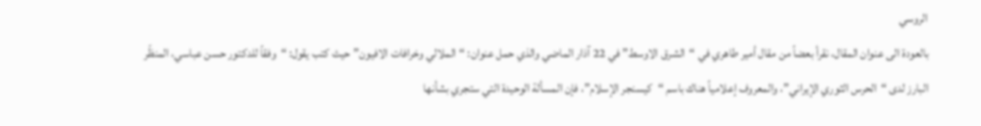الروسي
بالعودة الى عنوان المقال، نقرأ بعضاً من مقال أمير طاهري في “الشرق الاوسط” في 22 آذار الماضي والذي حمل عنوان: “الملالي وخرافات الافيون” حيث كتب يقول: “وفقاً للدكتور حسن عباسي، المنظّر البارز لدى “الحرس الثوري الإيراني”، والمعروف إعلامياً هناك باسم “كيسنجر الإسلام”، فإن المسألة الوحيدة التي ستجري بشأنها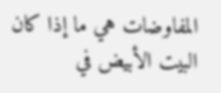المفاوضات هي ما إذا كان البيت الأبيض في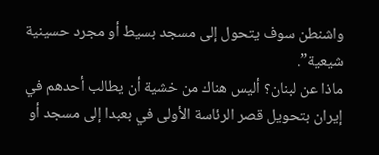واشنطن سوف يتحول إلى مسجد بسيط أو مجرد حسينية شيعية”.
ماذا عن لبنان؟ أليس هناك من خشية أن يطالب أحدهم في إيران بتحويل قصر الرئاسة الأولى في بعبدا إلى مسجد أو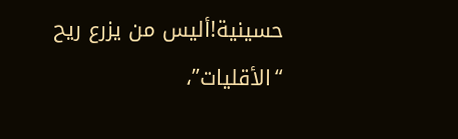حسينية!أليس من يزرع ريح “الأقليات”،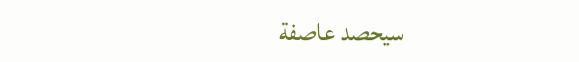سيحصد عاصفة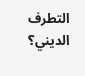التطرف الديني؟